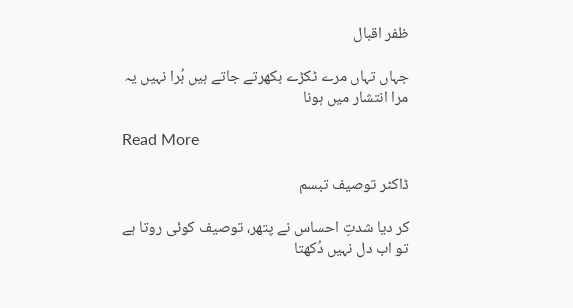ظفر اقبال

جہاں تہاں مرے ٹکڑے بکھرتے جاتے ہیں بُرا نہیں یہ مرا انتشار میں ہونا

Read More

ڈاکٹر توصیف تبسم

کر دیا شدتِ احساس نے پتھر، توصیف کوئی روتا ہے تو اب دل نہیں دُکھتا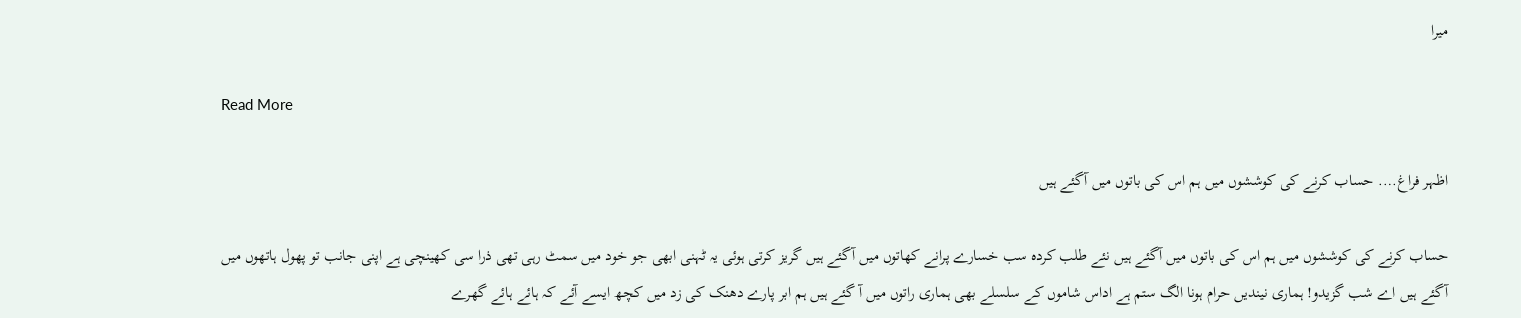میرا

Read More

اظہر فراغ…. حساب کرنے کی کوششوں میں ہم اس کی باتوں میں آگئے ہیں

حساب کرنے کی کوششوں میں ہم اس کی باتوں میں آگئے ہیں نئے طلب کردہ سب خسارے پرانے کھاتوں میں آگئے ہیں گریز کرتی ہوئی یہ ٹہنی ابھی جو خود میں سمٹ رہی تھی ذرا سی کھینچی ہے اپنی جانب تو پھول ہاتھوں میں آگئے ہیں اے شب گزیدو! ہماری نیندیں حرام ہونا الگ ستم ہے اداس شاموں کے سلسلے بھی ہماری راتوں میں آ گئے ہیں ہم ابر پارے دھنک کی زد میں کچھ ایسے آئے کہ ہائے ہائے گھرے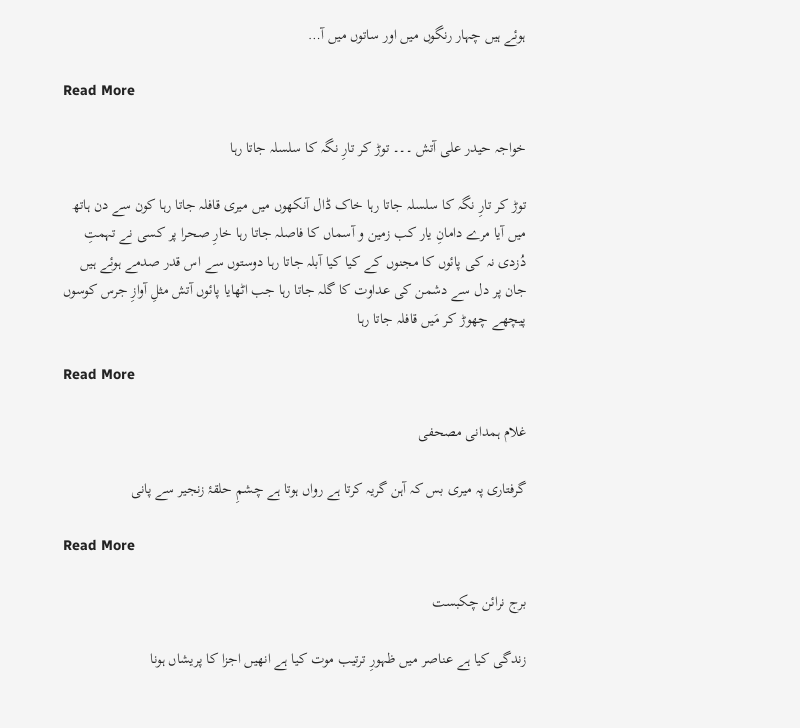ہوئے ہیں چہار رنگوں میں اور ساتوں میں آ…

Read More

خواجہ حیدر علی آتش ۔۔۔ توڑ کر تارِ نگہ کا سلسلہ جاتا رہا

توڑ کر تارِ نگہ کا سلسلہ جاتا رہا خاک ڈال آنکھوں میں میری قافلہ جاتا رہا کون سے دن ہاتھ میں آیا مرے دامانِ یار کب زمین و آسماں کا فاصلہ جاتا رہا خارِ صحرا پر کسی نے تہمتِ دُزدی نہ کی پائوں کا مجنوں کے کیا کیا آبلہ جاتا رہا دوستوں سے اس قدر صدمے ہوئے ہیں جان پر دل سے دشمن کی عداوت کا گلہ جاتا رہا جب اٹھایا پائوں آتش مثلِ آوازِ جرس کوسوں پیچھے چھوڑ کر مَیں قافلہ جاتا رہا

Read More

غلام ہمدانی مصحفی

گرفتاری پہ میری بس کہ آہن گریہ کرتا ہے رواں ہوتا ہے چشمِ حلقۂ زنجیر سے پانی

Read More

برج نرائن چکبست

زندگی کیا ہے عناصر میں ظہورِ ترتیب موت کیا ہے انھیں اجزا کا پریشاں ہونا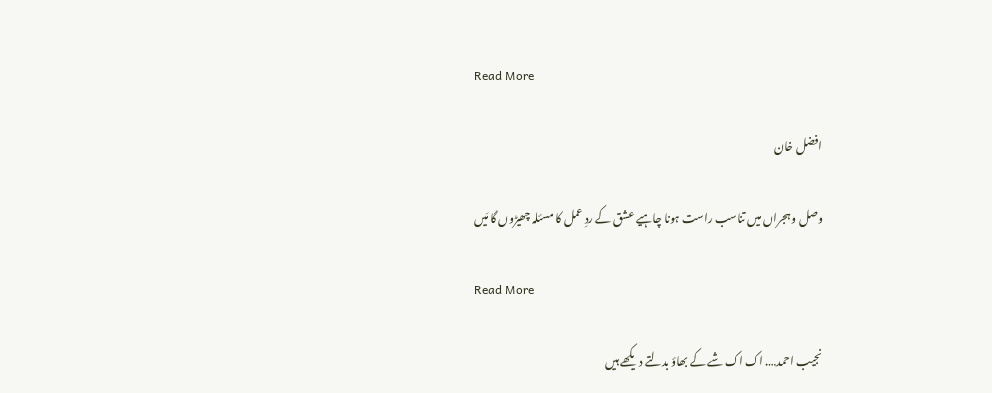Read More

افضل خان

وصل و ہجراں میں تناسب راست ہونا چاہیے عشق کے ردِ عمل کا مسئلہ چھیڑوں گا مَیں

Read More

نجیب احمد…. اک اک شے کے بھاؤ بدلتے دیکھے ہیں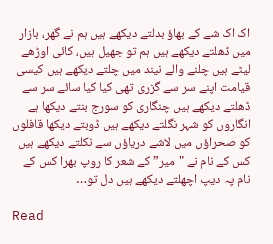اک اک شے کے بھاؤ بدلتے دیکھے ہیں ہم نے گھر، بازار میں ڈھلتے دیکھے ہیں ہم تو جھیل ہیں، کائی اوڑھے لیٹے ہیں چلنے والے نیند میں چلتے دیکھے ہیں کیسی قیامت اپنے سر سے گزری تھی کیا کیا سائے سر سے ڈھلتے دیکھے ہیں چنگاری کو سورج بنتے دیکھا ہے انگاروں کو شہر نگلتے دیکھے ہیں ڈوبتے دیکھا قافلوں کو صحراؤں میں لاشے دریاؤں سے نکلتے دیکھے ہیں کس کے نام نے "میر” کے شعر کا روپ بھرا کس کے نام پہ دیپ اچھلتے دیکھے ہیں دل تو…

Read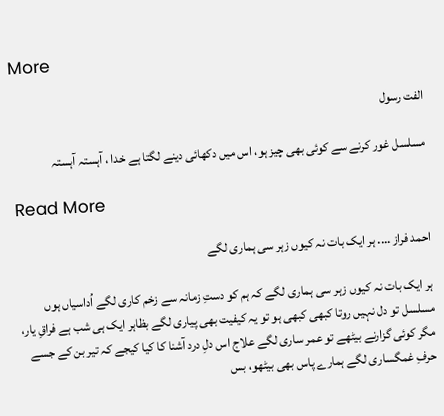More

الفت رسول

مسلسل غور کرنے سے کوئی بھی چیز ہو، اس میں دکھائی دینے لگتا ہے خدا ، آہستہ آہستہ

Read More

احمد فراز …. ہر ایک بات نہ کیوں زہر سی ہماری لگے

ہر ایک بات نہ کیوں زہر سی ہماری لگے کہ ہم کو دستِ زمانہ سے زخم کاری لگے اُداسیاں ہوں‌ مسلسل تو دل نہیں‌ روتا کبھی کبھی ہو تو یہ کیفیت بھی پیاری لگے بظاہر ایک ہی شب ہے فراقِ یار، مگر کوئی گزارنے بیٹھے تو عمر ساری لگے علاج اس دلِ درد آشنا کا کیا کیجے کہ تیر بن کے جسے حرفِ غمگساری لگے ہمارے پاس بھی بیٹھو، بس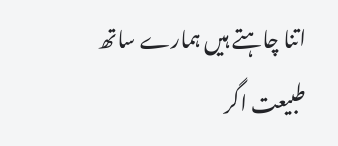اتنا چاہتے ہیں ہمارے ساتھ طبیعت اگر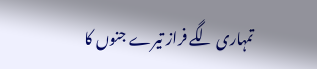تمہاری لگے فراز تیرے جنوں کا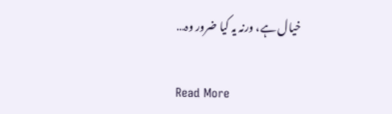خیال ہے، ورنہ یہ کیا ضرور وہ…

Read More